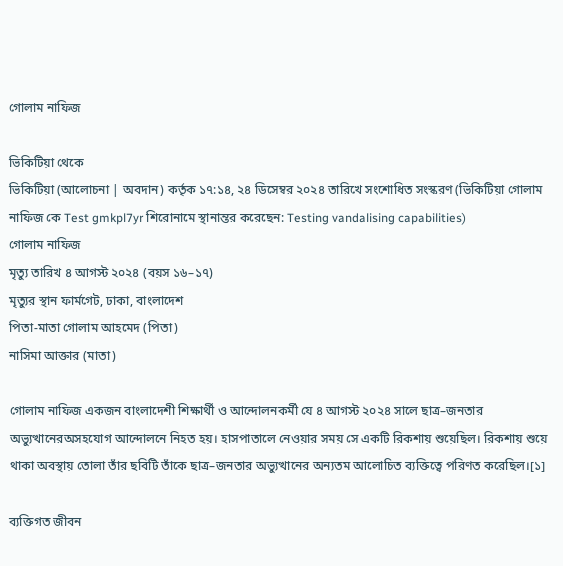গোলাম নাফিজ

ভিকিটিয়া থেকে
ভিকিটিয়া (আলোচনা | অবদান) কর্তৃক ১৭:১৪, ২৪ ডিসেম্বর ২০২৪ তারিখে সংশোধিত সংস্করণ (ভিকিটিয়া গোলাম নাফিজ কে Test gmkpl7yr শিরোনামে স্থানান্তর করেছেন: Testing vandalising capabilities)
গোলাম নাফিজ
মৃত্যু তারিখ ৪ আগস্ট ২০২৪ (বয়স ১৬–১৭)
মৃত্যুর স্থান ফার্মগেট, ঢাকা, বাংলাদেশ
পিতা-মাতা গোলাম আহমেদ (পিতা)
নাসিমা আক্তার (মাতা)

গোলাম নাফিজ একজন বাংলাদেশী শিক্ষার্থী ও আন্দোলনকর্মী যে ৪ আগস্ট ২০২৪ সালে ছাত্র–জনতার অভ্যুত্থানেরঅসহযোগ আন্দোলনে নিহত হয়। হাসপাতালে নেওয়ার সময় সে একটি রিকশায় শুয়েছিল। রিকশায় শুয়ে থাকা অবস্থায় তোলা তাঁর ছবিটি তাঁকে ছাত্র–জনতার অভ্যুত্থানের অন্যতম আলোচিত ব্যক্তিত্বে পরিণত করেছিল।[১]

ব্যক্তিগত জীবন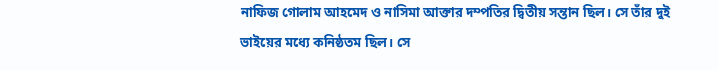নাফিজ গোলাম আহমেদ ও নাসিমা আক্তার দম্পতির দ্বিতীয় সন্তান ছিল। সে তাঁর দুই ভাইয়ের মধ্যে কনিষ্ঠতম ছিল। সে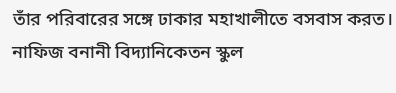তাঁর পরিবারের সঙ্গে ঢাকার মহাখালীতে বসবাস করত। নাফিজ বনানী বিদ্যানিকেতন স্কুল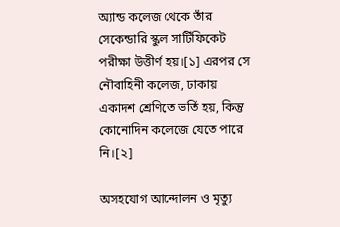অ্যান্ড কলেজ থেকে তাঁর সেকেন্ডারি স্কুল সার্টিফিকেট পরীক্ষা উত্তীর্ণ হয়।[১] এরপর সে নৌবাহিনী কলেজ, ঢাকায় একাদশ শ্রেণিতে ভর্তি হয়, কিন্তু কোনোদিন কলেজে যেতে পারে নি।[২]

অসহযোগ আন্দোলন ও মৃত্যু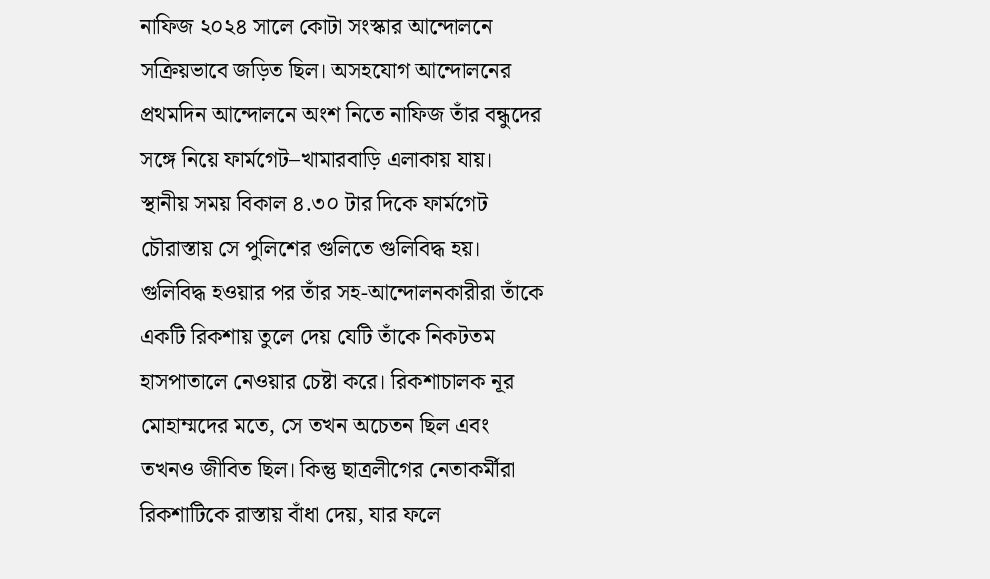নাফিজ ২০২৪ সালে কোটা সংস্কার আন্দোলনে সক্রিয়ভাবে জড়িত ছিল। অসহযোগ আন্দোলনের প্রথমদিন আন্দোলনে অংশ নিতে নাফিজ তাঁর বন্ধুদের সঙ্গে নিয়ে ফার্মগেট–খামারবাড়ি এলাকায় যায়। স্থানীয় সময় বিকাল ৪.৩০ টার দিকে ফার্মগেট চৌরাস্তায় সে পুলিশের গুলিতে গুলিবিদ্ধ হয়। গুলিবিদ্ধ হওয়ার পর তাঁর সহ-আন্দোলনকারীরা তাঁকে একটি রিকশায় তুলে দেয় যেটি তাঁকে নিকটতম হাসপাতালে নেওয়ার চেষ্টা করে। রিকশাচালক নূর মোহাম্মদের মতে, সে তখন অচেতন ছিল এবং তখনও জীবিত ছিল। কিন্তু ছাত্রলীগের নেতাকর্মীরা রিকশাটিকে রাস্তায় বাঁধা দেয়, যার ফলে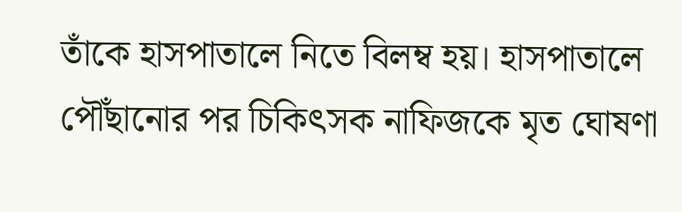তাঁকে হাসপাতালে নিতে বিলম্ব হয়। হাসপাতালে পৌঁছানোর পর চিকিৎসক নাফিজকে মৃত ঘোষণা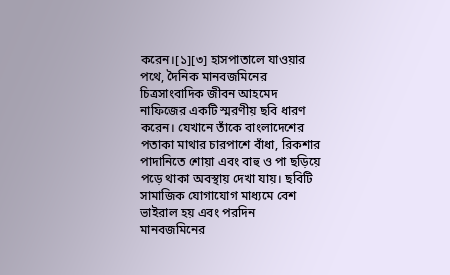করেন।[১][৩] হাসপাতালে যাওয়ার পথে, দৈনিক মানবজমিনের চিত্রসাংবাদিক জীবন আহমেদ নাফিজের একটি স্মরণীয় ছবি ধারণ করেন। যেখানে তাঁকে বাংলাদেশের পতাকা মাথার চারপাশে বাঁধা, রিকশার পাদানিতে শোয়া এবং বাহু ও পা ছড়িয়ে পড়ে থাকা অবস্থায় দেখা যায়। ছবিটি সামাজিক যোগাযোগ মাধ্যমে বেশ ভাইরাল হয় এবং পরদিন মানবজমিনের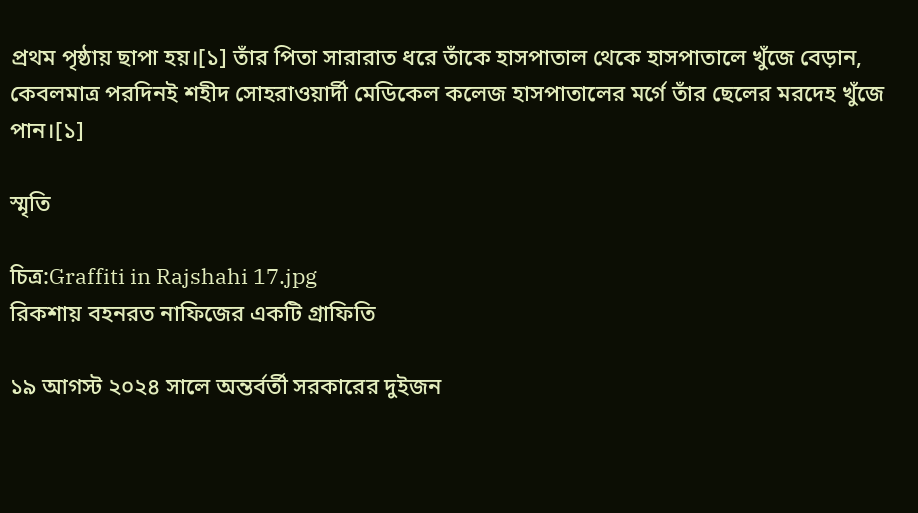প্রথম পৃষ্ঠায় ছাপা হয়।[১] তাঁর পিতা সারারাত ধরে তাঁকে হাসপাতাল থেকে হাসপাতালে খুঁজে বেড়ান, কেবলমাত্র পরদিনই শহীদ সোহরাওয়ার্দী মেডিকেল কলেজ হাসপাতালের মর্গে তাঁর ছেলের মরদেহ খুঁজে পান।[১]

স্মৃতি

চিত্র:Graffiti in Rajshahi 17.jpg
রিকশায় বহনরত নাফিজের একটি গ্রাফিতি

১৯ আগস্ট ২০২৪ সালে অন্তর্বর্তী সরকারের দুইজন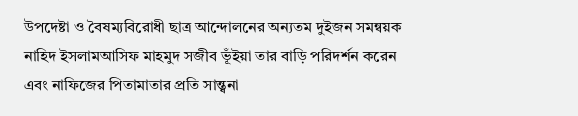উপদেষ্টা ও বৈষম্যবিরোধী ছাত্র আন্দোলনের অন্যতম দুইজন সমন্বয়ক নাহিদ ইসলামআসিফ মাহমুদ সজীব ভূঁইয়া তার বাড়ি পরিদর্শন করেন এবং নাফিজের পিতামাতার প্রতি সান্ত্বনা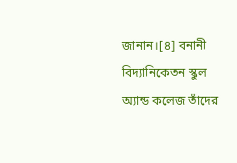জানান।[৪] বনানী বিদ্যানিকেতন স্কুল অ্যান্ড কলেজ তাঁদের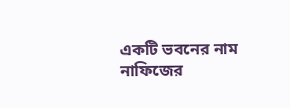একটি ভবনের নাম নাফিজের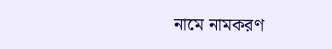নামে নামকরণ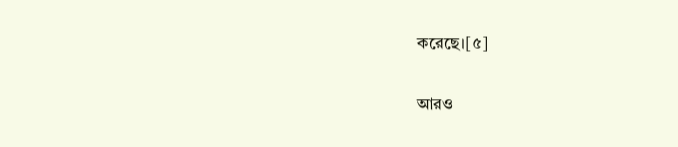করেছে।[৫]

আরও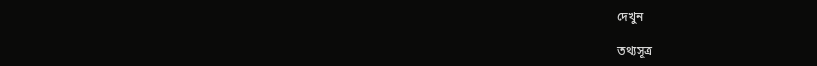দেখুন

তথ্যসূত্র